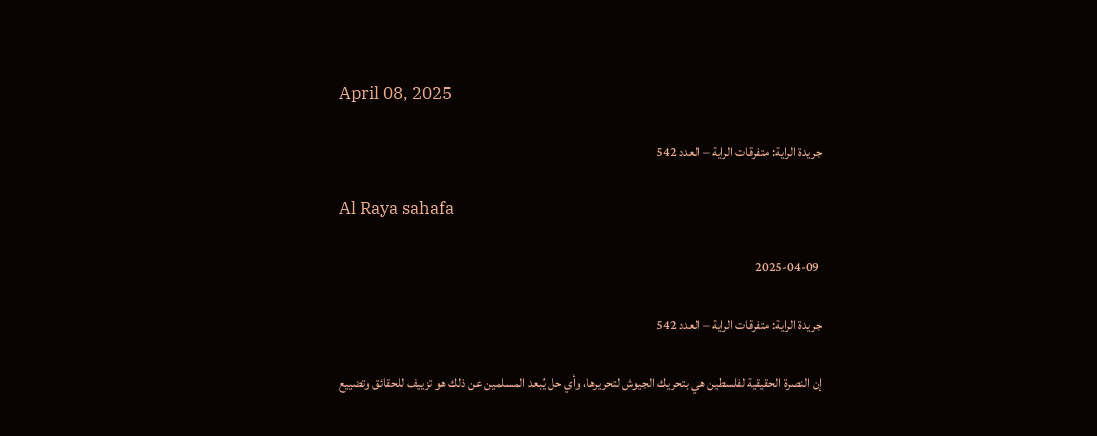April 08, 2025

جريدة الراية: متفرقات الراية – العدد 542

Al Raya sahafa

 2025-04-09

جريدة الراية: متفرقات الراية – العدد 542

إن النصرة الحقيقية لفلسطين هي بتحريك الجيوش لتحريرها، وأي حل يُبعد المسلمين عن ذلك هو تزييف للحقائق وتضييع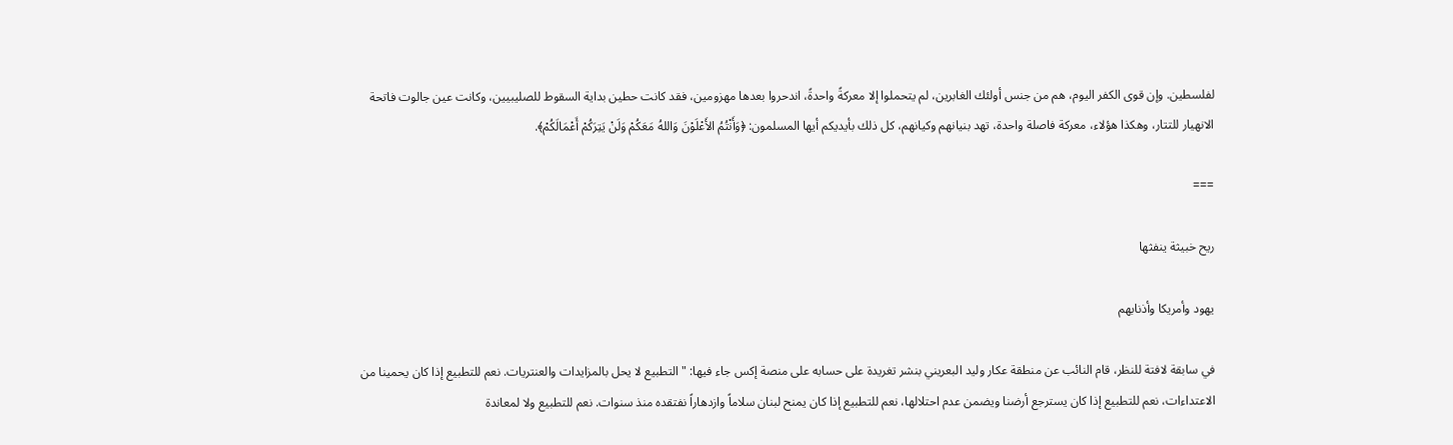لفلسطين. وإن قوى الكفر اليوم، هم من جنس أولئك الغابرين، لم يتحملوا إلا معركةً واحدةً، اندحروا بعدها مهزومين، فقد كانت حطين بداية السقوط للصليبيين، وكانت عين جالوت فاتحة الانهيار للتتار، وهكذا هؤلاء، معركة فاصلة واحدة، تهد بنيانهم وكيانهم، كل ذلك بأيديكم أيها المسلمون: ﴿وَأَنْتُمُ الأَعْلَوْنَ وَاللهُ مَعَكُمْ وَلَنْ يَتِرَكُمْ أَعْمَالَكُمْ﴾.

===

ريح خبيثة ينفثها

يهود وأمريكا وأذنابهم

في سابقة لافتة للنظر، قام النائب عن منطقة عكار وليد البعريني بنشر تغريدة على حسابه على منصة إكس جاء فيها: "التطبيع لا يحل بالمزايدات والعنتريات. نعم للتطبيع إذا كان يحمينا من الاعتداءات، نعم للتطبيع إذا كان يسترجع أرضنا ويضمن عدم احتلالها، نعم للتطبيع إذا كان يمنح لبنان سلاماً وازدهاراً نفتقده منذ سنوات. نعم للتطبيع ولا لمعاندة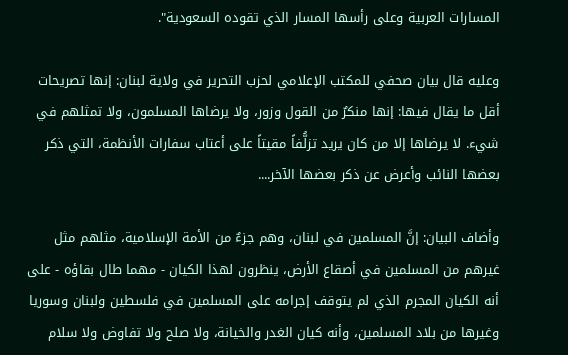المسارات العربية وعلى رأسها المسار الذي تقوده السعودية".

وعليه قال بيان صحفي للمكتب الإعلامي لحزب التحرير في ولاية لبنان: إنها تصريحات أقل ما يقال فيها: إنها منكرٌ من القول وزور، ولا يرضاها المسلمون، ولا تمثلهم في شيء. لا يرضاها إلا من كان يريد تزلُّفاً مقيتاً على أعتاب سفارات الأنظمة، التي ذكر بعضها النائب وأعرض عن ذكر بعضها الآخر....

وأضاف البيان: إنَّ المسلمين في لبنان، وهم جزءٌ من الأمة الإسلامية، مثلهم مثل غيرهم من المسلمين في أصقاع الأرض، ينظرون لهذا الكيان - مهما طال بقاؤه - على أنه الكيان المجرم الذي لم يتوقف إجرامه على المسلمين في فلسطين ولبنان وسوريا وغيرها من بلاد المسلمين، وأنه كيان الغدر والخيانة، ولا صلح ولا تفاوض ولا سلام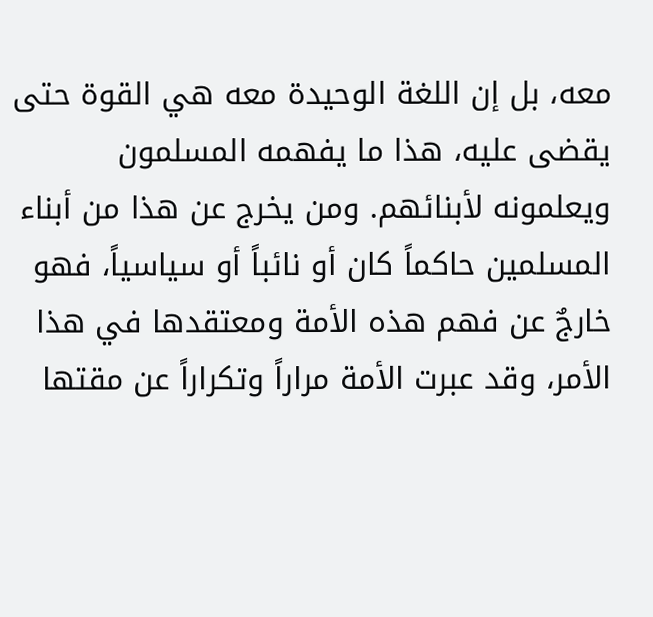معه، بل إن اللغة الوحيدة معه هي القوة حتى يقضى عليه، هذا ما يفهمه المسلمون ويعلمونه لأبنائهم. ومن يخرج عن هذا من أبناء المسلمين حاكماً كان أو نائباً أو سياسياً، فهو خارجٌ عن فهم هذه الأمة ومعتقدها في هذا الأمر، وقد عبرت الأمة مراراً وتكراراً عن مقتها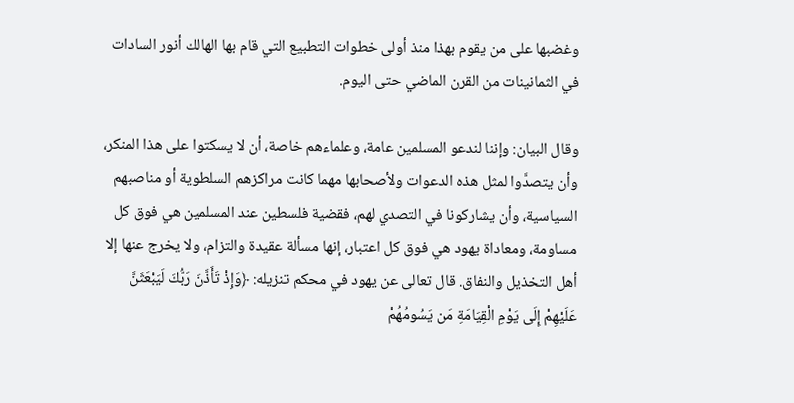وغضبها على من يقوم بهذا منذ أولى خطوات التطبيع التي قام بها الهالك أنور السادات في الثمانينات من القرن الماضي حتى اليوم.

وقال البيان: وإننا لندعو المسلمين عامة، وعلماءهم خاصة، أن لا يسكتوا على هذا المنكر، وأن يتصدَّوا لمثل هذه الدعوات ولأصحابها مهما كانت مراكزهم السلطوية أو مناصبهم السياسية، وأن يشاركونا في التصدي لهم، فقضية فلسطين عند المسلمين هي فوق كل مساومة، ومعاداة يهود هي فوق كل اعتبار، إنها مسألة عقيدة والتزام، ولا يخرج عنها إلا أهل التخذيل والنفاق. قال تعالى عن يهود في محكم تنزيله: ﴿وَإِذْ تَأَذَّنَ رَبُّكَ لَيَبْعَثَنَّ عَلَيْهِمْ إِلَى يَوْمِ الْقِيَامَةِ مَن يَسُومُهُمْ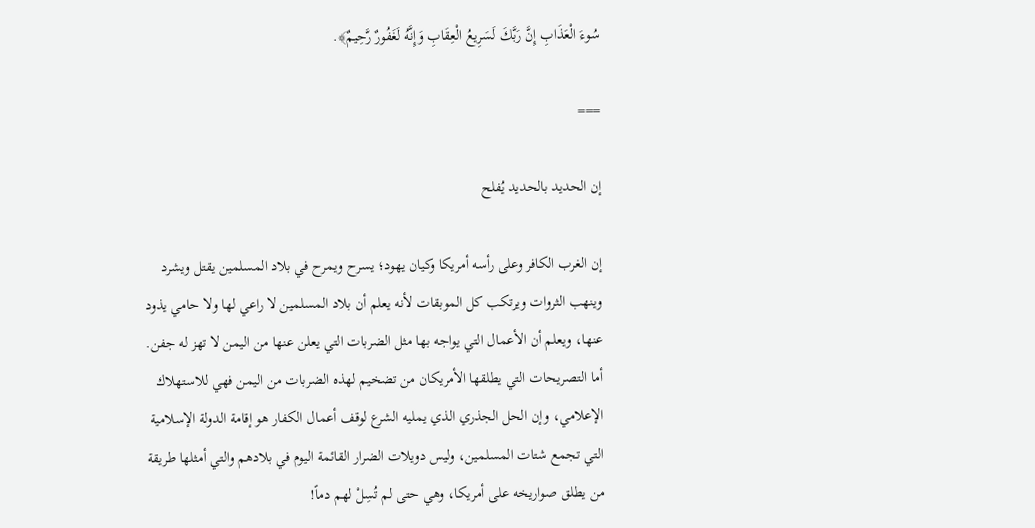سُوءَ الْعَذَابِ إِنَّ رَبَّكَ لَسَرِيعُ الْعِقَابِ وَإِنَّهُ لَغَفُورٌ رَّحِيمٌ﴾.

===

إن الحديد بالحديد يُفلح

إن الغرب الكافر وعلى رأسه أمريكا وكيان يهود؛ يسرح ويمرح في بلاد المسلمين يقتل ويشرد وينهب الثروات ويرتكب كل الموبقات لأنه يعلم أن بلاد المسلمين لا راعي لها ولا حامي يذود عنها، ويعلم أن الأعمال التي يواجه بها مثل الضربات التي يعلن عنها من اليمن لا تهز له جفن. أما التصريحات التي يطلقها الأمريكان من تضخيم لهذه الضربات من اليمن فهي للاستهلاك الإعلامي، وإن الحل الجذري الذي يمليه الشرع لوقف أعمال الكفار هو إقامة الدولة الإسلامية التي تجمع شتات المسلمين، وليس دويلات الضرار القائمة اليوم في بلادهم والتي أمثلها طريقة من يطلق صواريخه على أمريكا، وهي حتى لم تُسِلْ لهم دماً!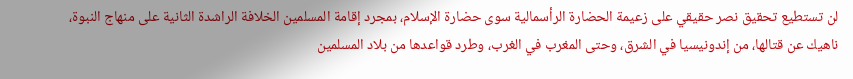لن تستطيع تحقيق نصر حقيقي على زعيمة الحضارة الرأسمالية سوى حضارة الإسلام، بمجرد إقامة المسلمين الخلافة الراشدة الثانية على منهاج النبوة، ناهيك عن قتالها، من إندونيسيا في الشرق، وحتى المغرب في الغرب، وطرد قواعدها من بلاد المسلمين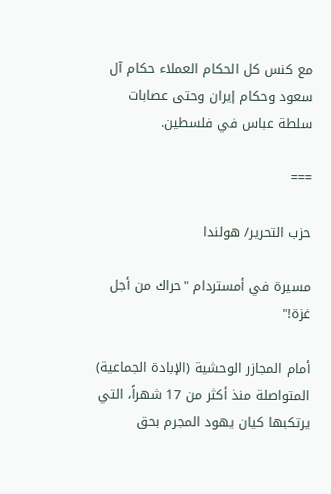مع كنس كل الحكام العملاء حكام آل سعود وحكام إيران وحتى عصابات سلطة عباس في فلسطين.

===

حزب التحرير/ هولندا

مسيرة في أمستردام "حراك من أجل غزة!"

أمام المجازر الوحشية (الإبادة الجماعية) المتواصلة منذ أكثر من 17 شهراً، التي يرتكبها كيان يهود المجرم بحق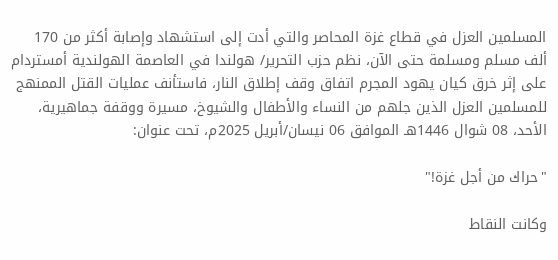المسلمين العزل في قطاع غزة المحاصر والتي أدت إلى استشهاد وإصابة أكثر من 170 ألف مسلم ومسلمة حتى الآن، نظم حزب التحرير/ هولندا في العاصمة الهولندية أمستردام على إثر خرق كيان يهود المجرم اتفاق وقف إطلاق النار، فاستأنف عمليات القتل الممنهج للمسلمين العزل الذين جلهم من النساء والأطفال والشيوخ، مسيرة ووقفة جماهيرية، الأحد، 08 شوال 1446هـ الموافق 06 نيسان/أبريل 2025م، تحت عنوان:

"حراك من أجل غزة!"

وكانت النقاط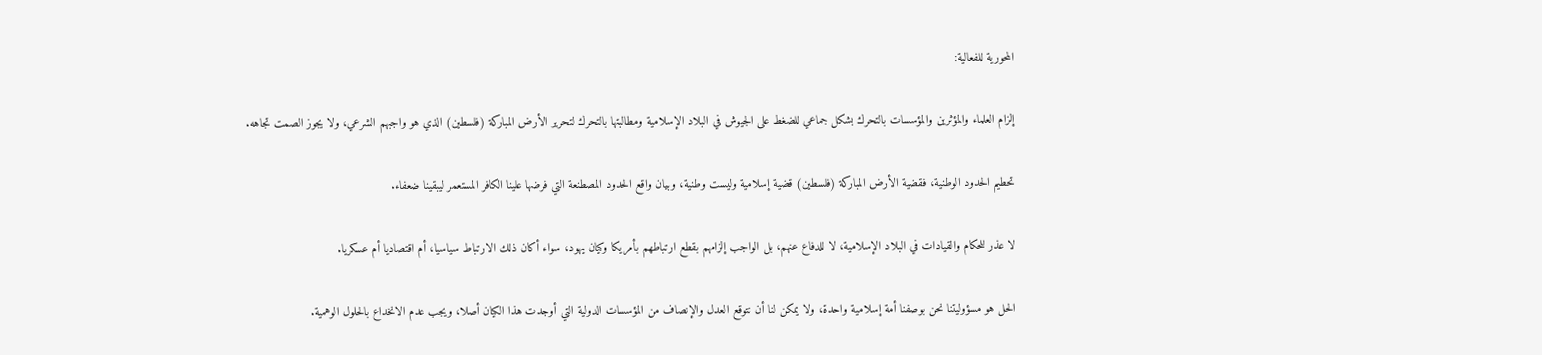المحورية للفعالية:

إلزام العلماء والمؤثرين والمؤسسات بالتحرك بشكل جماعي للضغط على الجيوش في البلاد الإسلامية ومطالبتها بالتحرك لتحرير الأرض المباركة (فلسطين) الذي هو واجبهم الشرعي، ولا يجوز الصمت تجاهه.

تحطيم الحدود الوطنية، فقضية الأرض المباركة (فلسطين) قضية إسلامية وليست وطنية، وبيان واقع الحدود المصطنعة التي فرضها علينا الكافر المستعمر ليبقينا ضعفاء.

لا عذر للحكام والقيادات في البلاد الإسلامية، لا للدفاع عنهم، بل الواجب إلزامهم بقطع ارتباطهم بأمريكا وكيان يهود، سواء أكان ذلك الارتباط سياسيا، أم اقتصاديا أم عسكريا.

الحل هو مسؤوليتنا نحن بوصفنا أمة إسلامية واحدة، ولا يمكن لنا أن نتوقع العدل والإنصاف من المؤسسات الدولية التي أوجدت هذا الكيان أصلا، ويجب عدم الانخداع بالحلول الوهمية.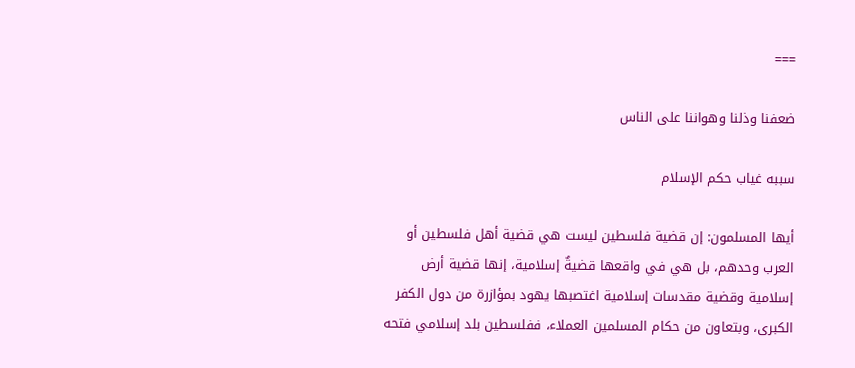===

ضعفنا وذلنا وهواننا على الناس

سببه غياب حكم الإسلام

أيها المسلمون: إن قضية فلسطين ليست هي قضية أهل فلسطين أو العرب وحدهم، بل هي في واقعها قضيةٌ إسلامية، إنها قضية أرض إسلامية وقضية مقدسات إسلامية اغتصبها يهود بمؤازرة من دول الكفر الكبرى، وبتعاون من حكام المسلمين العملاء، ففلسطين بلد إسلامي فتحه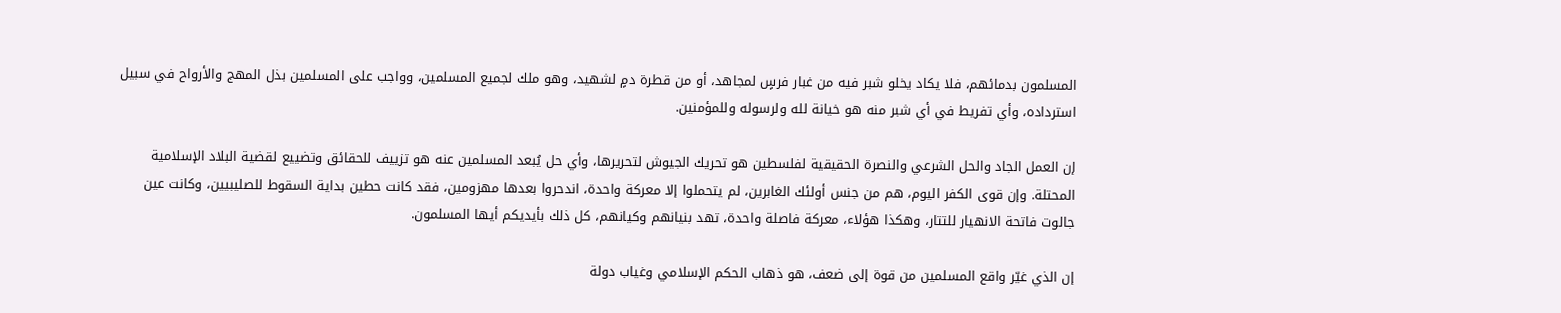المسلمون بدمائهم، فلا يكاد يخلو شبر فيه من غبار فرسٍ لمجاهد، أو من قطرة دمٍ لشهيد، وهو ملك لجميع المسلمين، وواجب على المسلمين بذل المهج والأرواح في سبيل استرداده، وأي تفريط في أي شبر منه هو خيانة لله ولرسوله وللمؤمنين.

إن العمل الجاد والحل الشرعي والنصرة الحقيقية لفلسطين هو تحريك الجيوش لتحريرها، وأي حل يُبعد المسلمين عنه هو تزييف للحقائق وتضييع لقضية البلاد الإسلامية المحتلة. وإن قوى الكفر اليوم، هم من جنس أولئك الغابرين، لم يتحملوا إلا معركة واحدة، اندحروا بعدها مهزومين، فقد كانت حطين بداية السقوط للصليبيين، وكانت عين جالوت فاتحة الانهيار للتتار، وهكذا هؤلاء، معركة فاصلة واحدة، تهد بنيانهم وكيانهم، كل ذلك بأيديكم أيها المسلمون.

إن الذي غيّر واقع المسلمين من قوة إلى ضعف، هو ذهاب الحكم الإسلامي وغياب دولة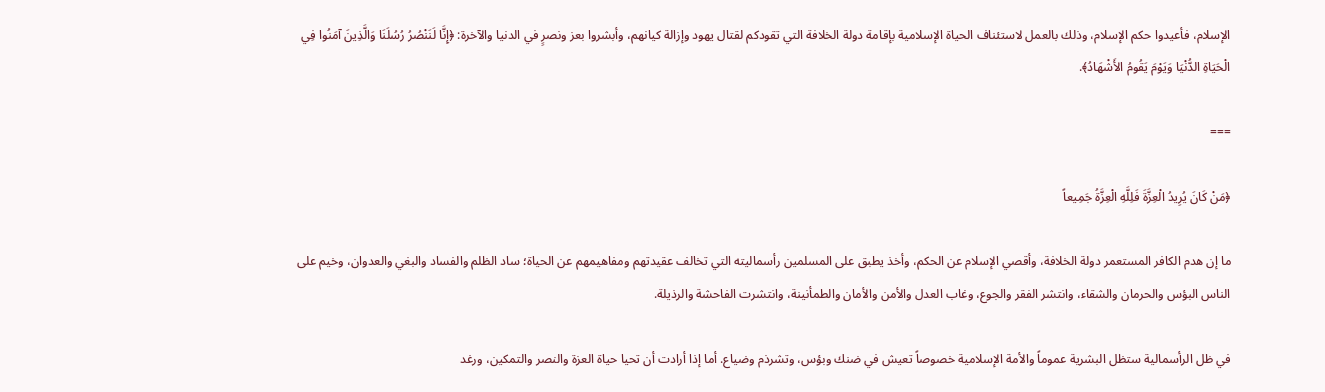الإسلام، فأعيدوا حكم الإسلام، وذلك بالعمل لاستئناف الحياة الإسلامية بإقامة دولة الخلافة التي تقودكم لقتال يهود وإزالة كيانهم، وأبشروا بعز ونصرٍ في الدنيا والآخرة: ﴿إِنَّا لَنَنْصُرُ رُسُلَنَا وَالَّذِينَ آمَنُوا فِي الْحَيَاةِ الدُّنْيَا وَيَوْمَ يَقُومُ الأَشْهَادُ﴾.

===

﴿مَنْ كَانَ يُرِيدُ الْعِزَّةَ فَلِلَّهِ الْعِزَّةُ جَمِيعاً

ما إن هدم الكافر المستعمر دولة الخلافة، وأقصي الإسلام عن الحكم، وأخذ يطبق على المسلمين رأسماليته التي تخالف عقيدتهم ومفاهيمهم عن الحياة؛ ساد الظلم والفساد والبغي والعدوان، وخيم على الناس البؤس والحرمان والشقاء، وانتشر الفقر والجوع، وغاب العدل والأمن والأمان والطمأنينة، وانتشرت الفاحشة والرذيلة.

في ظل الرأسمالية ستظل البشرية عموماً والأمة الإسلامية خصوصاً تعيش في ضنك وبؤس، وتشرذم وضياع. أما إذا أرادت أن تحيا حياة العزة والنصر والتمكين، ورغد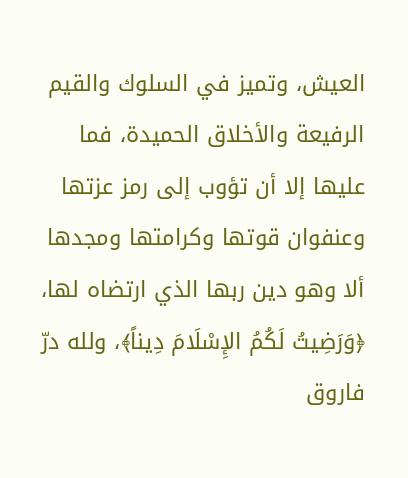العيش، وتميز في السلوك والقيم الرفيعة والأخلاق الحميدة، فما عليها إلا أن تؤوب إلى رمز عزتها وعنفوان قوتها وكرامتها ومجدها ألا وهو دين ربها الذي ارتضاه لها، ﴿وَرَضِيتُ لَكُمُ الإِسْلَامَ دِيناً﴾، ولله درّ فاروق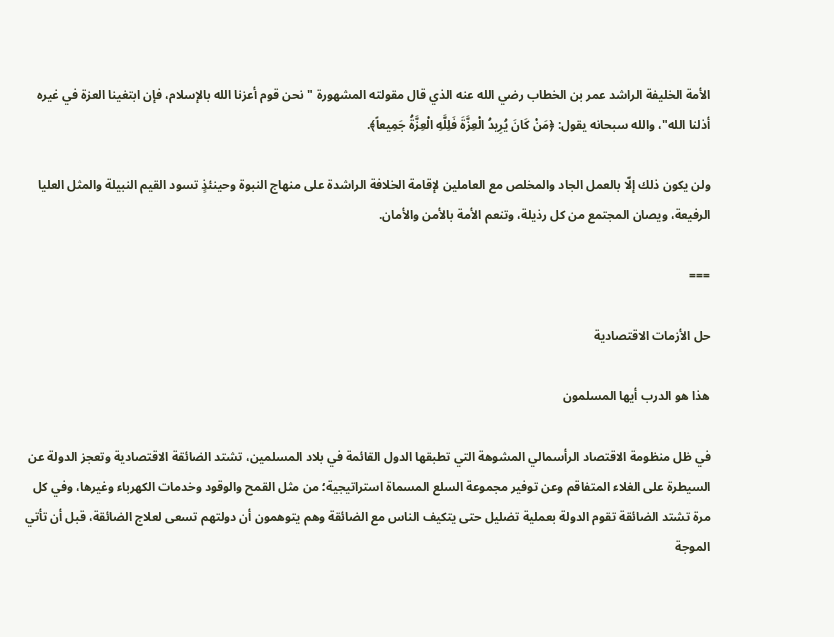الأمة الخليفة الراشد عمر بن الخطاب رضي الله عنه الذي قال مقولته المشهورة "نحن قوم أعزنا الله بالإسلام، فإن ابتغينا العزة في غيره أذلنا الله"، والله سبحانه يقول: ﴿مَنْ كَانَ يُرِيدُ الْعِزَّةَ فَلِلَّهِ الْعِزَّةُ جَمِيعاً﴾.

ولن يكون ذلك إلّا بالعمل الجاد والمخلص مع العاملين لإقامة الخلافة الراشدة على منهاج النبوة وحينئذٍ تسود القيم النبيلة والمثل العليا الرفيعة، ويصان المجتمع من كل رذيلة، وتنعم الأمة بالأمن والأمان.

===

حل الأزمات الاقتصادية

هذا هو الدرب أيها المسلمون

في ظل منظومة الاقتصاد الرأسمالي المشوهة التي تطبقها الدول القائمة في بلاد المسلمين، تشتد الضائقة الاقتصادية وتعجز الدولة عن السيطرة على الغلاء المتفاقم وعن توفير مجموعة السلع المسماة استراتيجية؛ من مثل القمح والوقود وخدمات الكهرباء وغيرها، وفي كل مرة تشتد الضائقة تقوم الدولة بعملية تضليل حتى يتكيف الناس مع الضائقة وهم يتوهمون أن دولتهم تسعى لعلاج الضائقة، قبل أن تأتي الموجة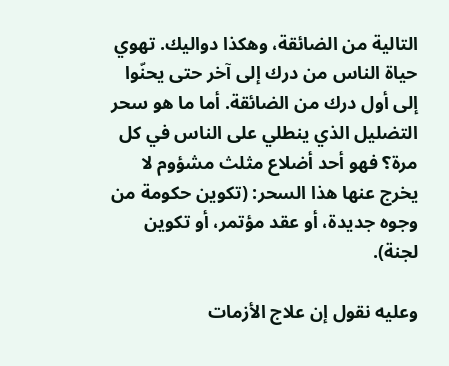التالية من الضائقة، وهكذا دواليك. تهوي حياة الناس من درك إلى آخر حتى يحنّوا إلى أول درك من الضائقة. أما ما هو سحر التضليل الذي ينطلي على الناس في كل مرة؟ فهو أحد أضلاع مثلث مشؤوم لا يخرج عنها هذا السحر: (تكوين حكومة من وجوه جديدة، أو عقد مؤتمر، أو تكوين لجنة).

وعليه نقول إن علاج الأزمات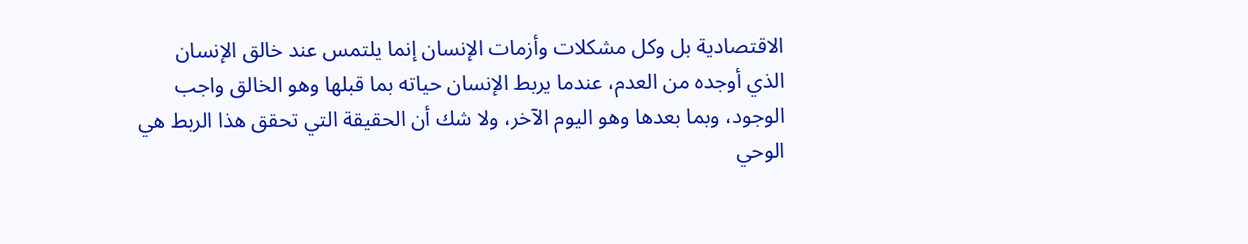الاقتصادية بل وكل مشكلات وأزمات الإنسان إنما يلتمس عند خالق الإنسان الذي أوجده من العدم، عندما يربط الإنسان حياته بما قبلها وهو الخالق واجب الوجود، وبما بعدها وهو اليوم الآخر، ولا شك أن الحقيقة التي تحقق هذا الربط هي الوحي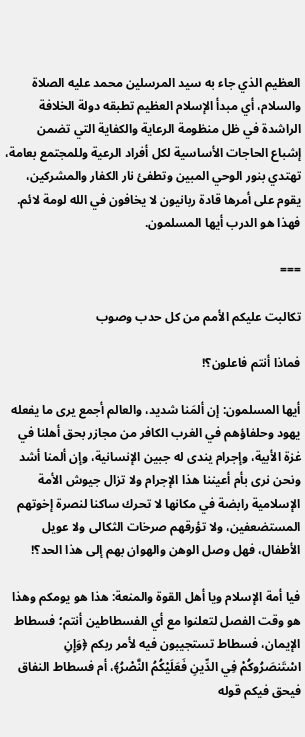العظيم الذي جاء به سيد المرسلين محمد عليه الصلاة والسلام، أي مبدأ الإسلام العظيم تطبقه دولة الخلافة الراشدة في ظل منظومة الرعاية والكفاية التي تضمن إشباع الحاجات الأساسية لكل أفراد الرعية وللمجتمع بعامة، تهتدي بنور الوحي المبين وتطفئ نار الكفار والمشركين، يقوم على أمرها قادة ربانيون لا يخافون في الله لومة لائم. فهذا هو الدرب أيها المسلمون.

===

تكالبت عليكم الأمم من كل حدب وصوب

فماذا أنتم فاعلون؟!

أيها المسلمون: إن ألمَنا شديد، والعالم أجمع يرى ما يفعله يهود وحلفاؤهم في الغرب الكافر من مجازر بحق أهلنا في غزة الأبية، وإجرام يندى له جبين الإنسانية، وإن ألمنا أشد ونحن نرى بأم أعيننا هذا الإجرام ولا تزال جيوش الأمة الإسلامية رابضة في مكانها لا تحرك ساكنا لنصرة إخوتهم المستضعفين، ولا تؤرقهم صرخات الثكالى ولا عويل الأطفال، فهل وصل الوهن والهوان بهم إلى هذا الحد؟!

فيا أمة الإسلام ويا أهل القوة والمنعة: هذا هو يومكم وهذا هو وقت الفصل لتعلنوا مع أي الفسطاطين أنتم؛ فسطاط الإيمان، فسطاط تستجيبون فيه لأمر ربكم ﴿وَإِنِ اسْتَنصَرُوكُمْ فِي الدِّينِ فَعَلَيْكُمُ النَّصْرُ﴾، أم فسطاط النفاق فيحق فيكم قوله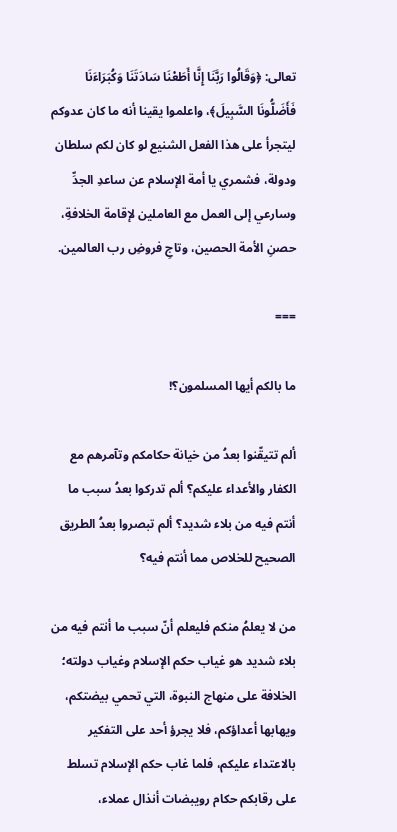تعالى: ﴿وَقَالُوا رَبَّنَا إِنَّا أَطَعْنَا سَادَتَنَا وَكُبَرَاءَنَا فَأَضَلُّونَا السَّبِيلَ﴾، واعلموا يقينا أنه ما كان عدوكم ليتجرأ على هذا الفعل الشنيع لو كان لكم سلطان ودولة، فشمري يا أمة الإسلام عن ساعدِ الجدِّ وسارعي إلى العمل مع العاملين لإقامة الخلافةِ، حصنِ الأمة الحصين، وتاجِ فروضِ رب العالمين.

===

ما بالكم أيها المسلمون؟!

ألم تتيقّنوا بعدُ من خيانة حكامكم وتآمرهم مع الكفار والأعداء عليكم؟ ألم تدركوا بعدُ سبب ما أنتم فيه من بلاء شديد؟ ألم تبصروا بعدُ الطريق الصحيح للخلاص مما أنتم فيه؟

من لا يعلمُ منكم فليعلم أنّ سبب ما أنتم فيه من بلاء شديد هو غياب حكم الإسلام وغياب دولته؛ الخلافة على منهاج النبوة، التي تحمي بيضتكم، ويهابها أعداؤكم، فلا يجرؤ أحد على التفكير بالاعتداء عليكم، فلما غاب حكم الإسلام تسلط على رقابكم حكام رويبضات أنذال عملاء،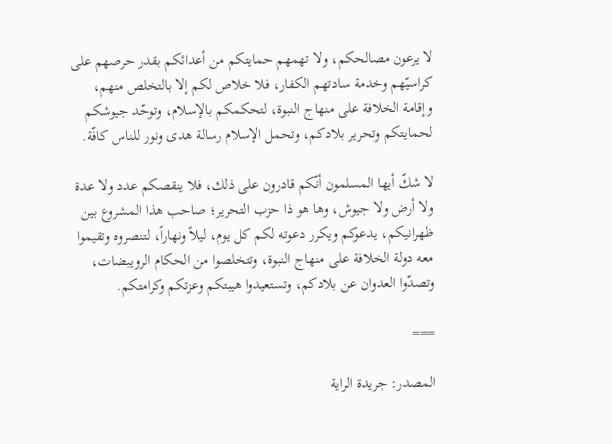لا يرعون مصالحكم، ولا تهمهم حمايتكم من أعدائكم بقدر حرصهم على كراسيّهم وخدمة سادتهم الكفار، فلا خلاص لكم إلا بالتخلص منهم، وإقامة الخلافة على منهاج النبوة، لتحكمكم بالإسلام، وتوحّد جيوشكم لحمايتكم وتحرير بلادكم، وتحمل الإسلام رسالة هدى ونور للناس كافّة.

لا شكّ أيها المسلمون أنّكم قادرون على ذلك، فلا ينقصكم عدد ولا عدة ولا أرض ولا جيوش، وها هو ذا حزب التحرير؛ صاحب هذا المشروع بين ظهرانيكم، يدعوكم ويكرر دعوته لكم كل يوم، ليلاً ونهاراً، لتنصروه وتقيموا معه دولة الخلافة على منهاج النبوة، وتتخلصوا من الحكام الرويبضات، وتصدّوا العدوان عن بلادكم، وتستعيدوا هيبتكم وعزتكم وكرامتكم.

===

المصدر: جريدة الراية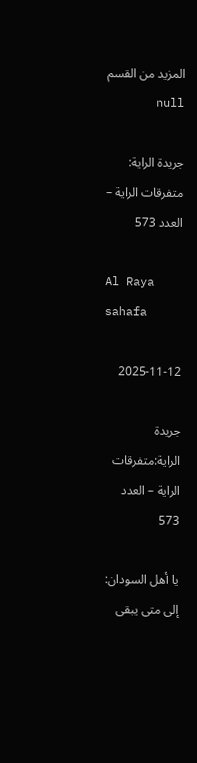المزيد من القسم null

جريدة الراية: متفرقات الراية – العدد 573

Al Raya sahafa

2025-11-12

جريدة الراية:متفرقات الراية – العدد 573

يا أهل السودان: إلى متى يبقى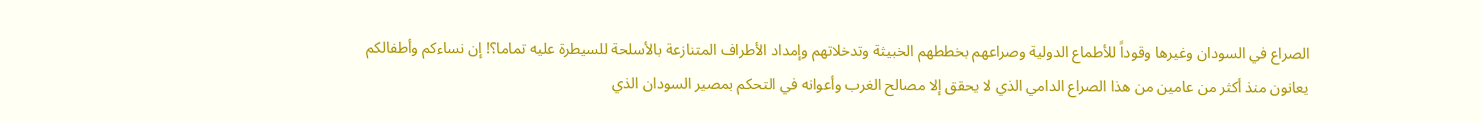الصراع في السودان وغيرها وقوداً للأطماع الدولية وصراعهم بخططهم الخبيثة وتدخلاتهم وإمداد الأطراف المتنازعة بالأسلحة للسيطرة عليه تماما؟! إن نساءكم وأطفالكم يعانون منذ أكثر من عامين من هذا الصراع الدامي الذي لا يحقق إلا مصالح الغرب وأعوانه في التحكم بمصير السودان الذي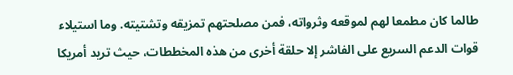طالما كان مطمعا لهم لموقعه وثرواته، فمن مصلحتهم تمزيقه وتشتيته. وما استيلاء قوات الدعم السريع على الفاشر إلا حلقة أخرى من هذه المخططات، حيث تريد أمريكا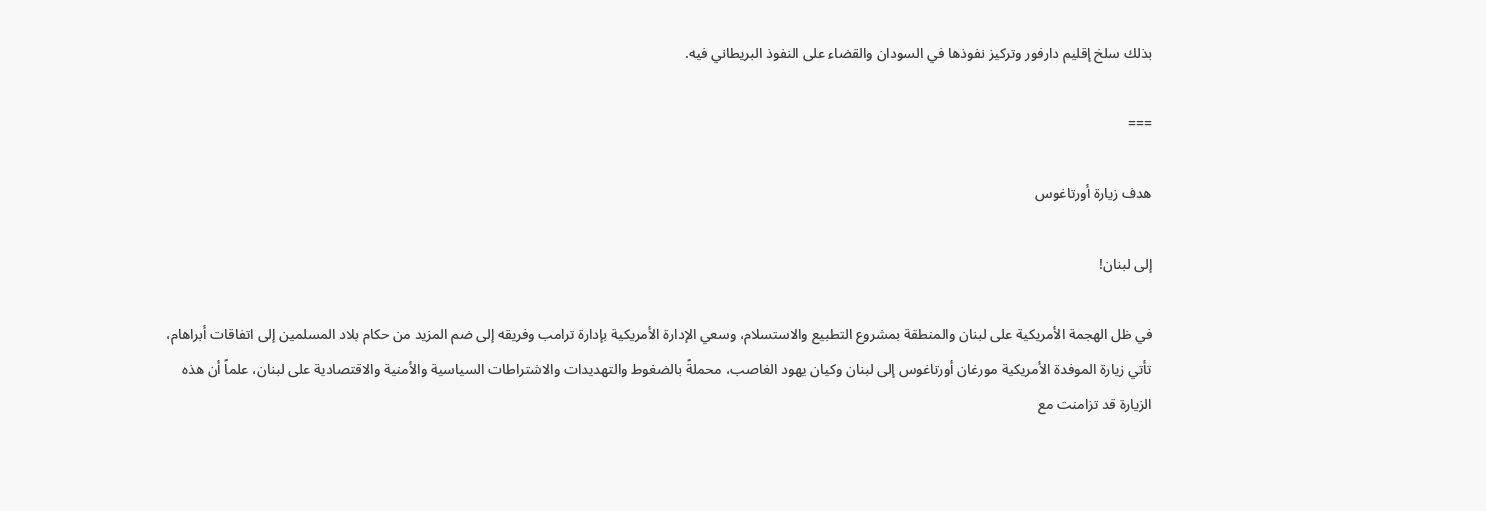بذلك سلخ إقليم دارفور وتركيز نفوذها في السودان والقضاء على النفوذ البريطاني فيه.

===

هدف زيارة أورتاغوس

إلى لبنان!

في ظل الهجمة الأمريكية على لبنان والمنطقة بمشروع التطبيع والاستسلام، وسعي الإدارة الأمريكية بإدارة ترامب وفريقه إلى ضم المزيد من حكام بلاد المسلمين إلى اتفاقات أبراهام، تأتي زيارة الموفدة الأمريكية مورغان أورتاغوس إلى لبنان وكيان يهود الغاصب، محملةً بالضغوط والتهديدات والاشتراطات السياسية والأمنية والاقتصادية على لبنان، علماً أن هذه الزيارة قد تزامنت مع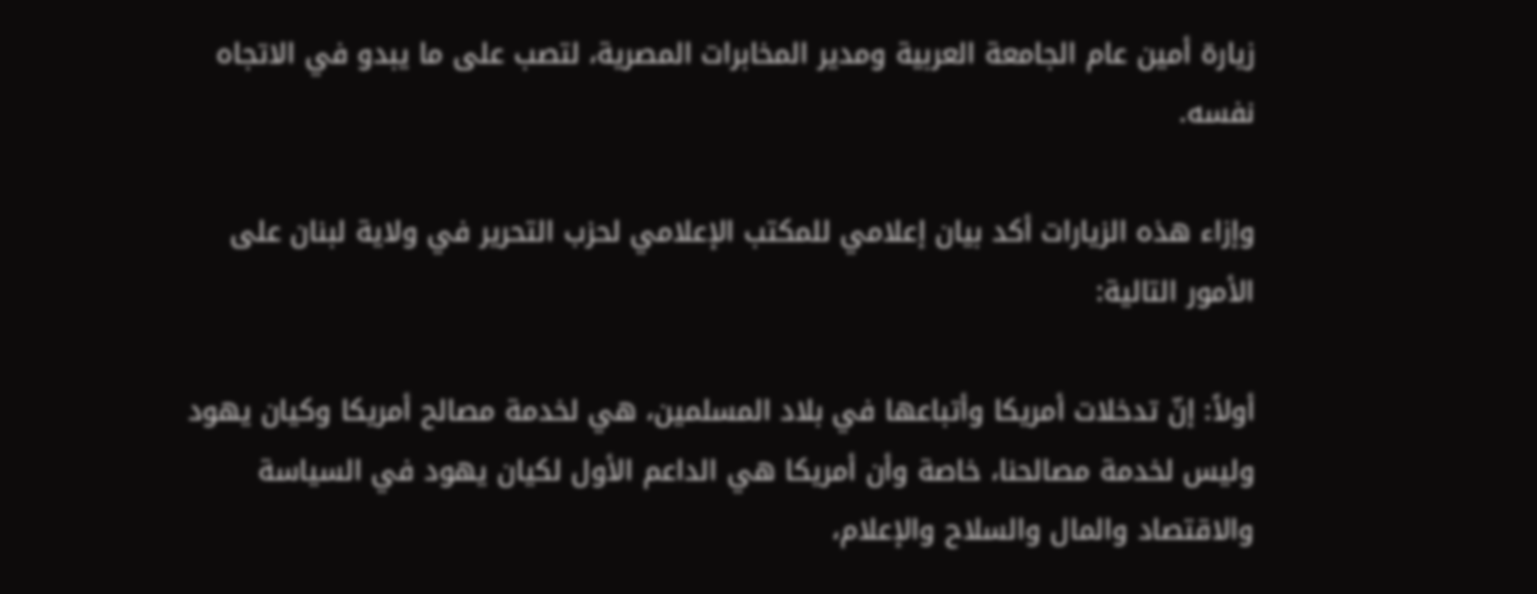زيارة أمين عام الجامعة العربية ومدير المخابرات المصرية، لتصب على ما يبدو في الاتجاه نفسه.

وإزاء هذه الزيارات أكد بيان إعلامي للمكتب الإعلامي لحزب التحرير في ولاية لبنان على الأمور التالية:

أولاً: إنّ تدخلات أمريكا وأتباعها في بلاد المسلمين، هي لخدمة مصالح أمريكا وكيان يهود وليس لخدمة مصالحنا، خاصة وأن أمريكا هي الداعم الأول لكيان يهود في السياسة والاقتصاد والمال والسلاح والإعلام،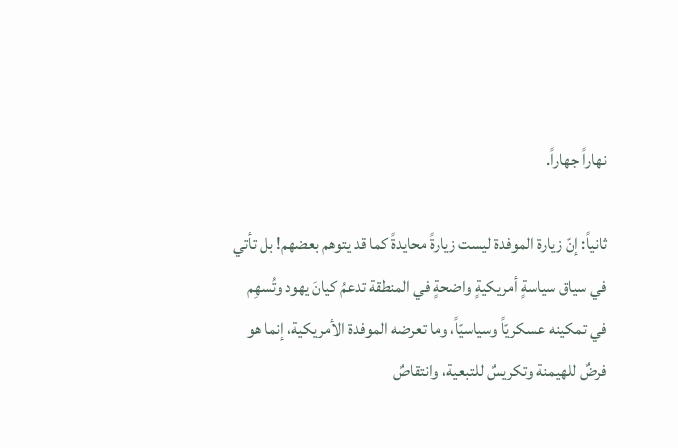نهاراً جهاراً.

ثانياً: إنّ زيارة الموفدة ليست زيارةً محايدةً كما قد يتوهم بعضهم! بل تأتي في سياق سياسةٍ أمريكيةٍ واضحةٍ في المنطقة تدعمُ كيانَ يهود وتُسهِم في تمكينه عسكريّاً وسياسيّاً، وما تعرضه الموفدة الأمريكية، إنما هو فرضٌ للهيمنة وتكريسٌ للتبعية، وانتقاصٌ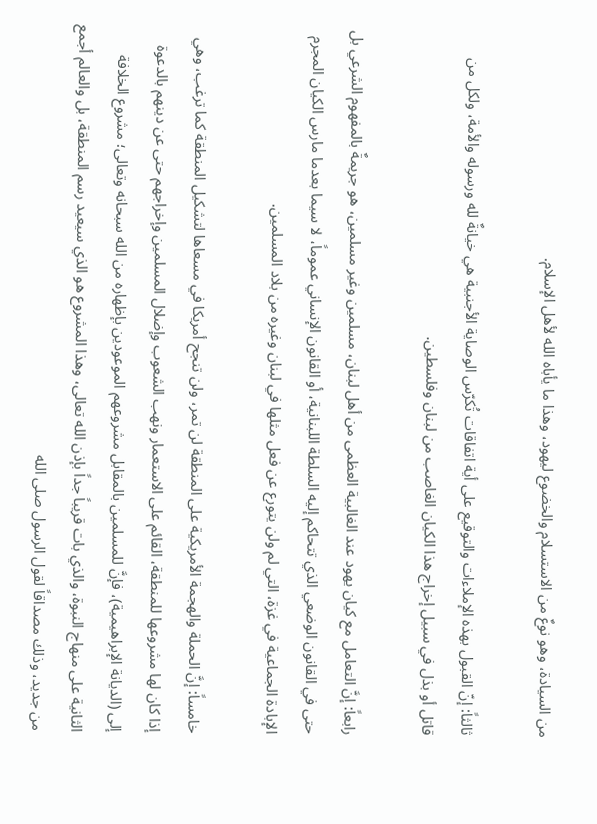من السيادة، وهو نوعٌ من الاستسلام والخضوع ليهود، وهذا ما يأباه الله لأهل الإسلام.

ثالثاً: إنّ القبول بهذه الإملاءات والتوقيع على أية اتفاقات تُكرّس الوصاية الأجنبية هي خيانةٌ لله ورسوله والأمة، ولكل من قاتل أو بذل في سبيل إخراج هذا الكيان الغاصب من لبنان وفلسطين.

رابعاً: إنَّ التعامل مع كيان يهود عند الغالبية العظمى من أهل لبنان، مسلمين وغير مسلمين، هو جريمةٌ بالمفهوم الشرعي بل حتى في القانون الوضعي الذي تتحاكم إليه السلطة اللبنانية، أو القانون الإنساني عموماً، لا سيما بعدما مارس الكيان المجرم الإبادة الجماعية في غزة، التي لم ولن يتورع عن فعل مثلها في لبنان وغيره من بلاد المسلمين.

خامساً: إنَّ الحملة والهجمة الأمريكية على المنطقة لن تمر، ولن تنجح أمريكا في مسعاها لتشكيل المنطقة كما ترغب، وهي إذا كان لها مشروعها للمنطقة، القائم على الاستعمار ونهب الشعوب وإضلال المسلمين وإخراجهم حتى عن دينهم بالدعوة إلى (الديانة الإبراهيمية)، فإنَّ للمسلمين بالمقابل مشروعهم الموعودين بإظهاره من الله سبحانه وتعالى؛ مشروع الخلافة الثانية على منهاج النبوة، والذي بات قريباً جداً بإذن الله تعالى، وهذا المشروع هو الذي سيعيد رسم المنطقة، بل والعالم أجمع من جديد، وذلك مصداقاً لقول الرسول صلى الله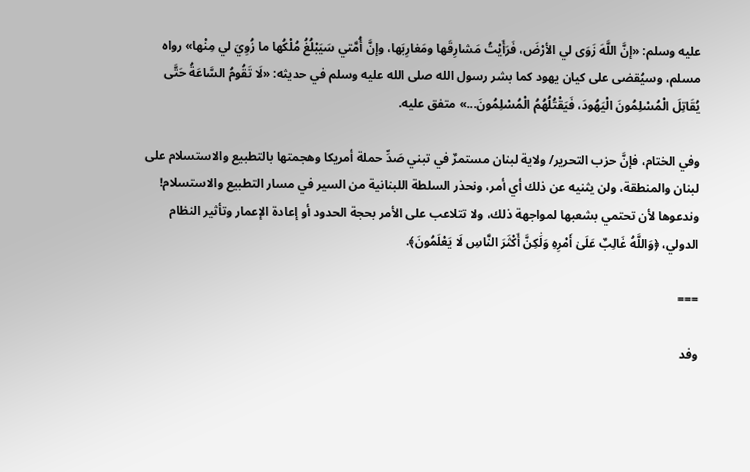عليه وسلم: «إنَّ اللَّهَ زَوَى لي الأرْضَ، فَرَأَيْتُ مَشارِقَها ومَغارِبَها، وإنَّ أُمَّتي سَيَبْلُغُ مُلْكُها ما زُوِيَ لي مِنْها» رواه مسلم، وسيُقضى على كيان يهود كما بشر رسول الله صلى الله عليه وسلم في حديثه: «لَا تَقُومُ السَّاعَةُ حَتَّى يُقَاتِلَ الْمُسْلِمُونَ الْيَهُودَ، فَيَقْتُلُهُمُ الْمُسْلِمُونَ...» متفق عليه.

وفي الختام، فإنَّ حزب التحرير/ ولاية لبنان مستمرٌ في تبني صَدِّ حملة أمريكا وهجمتها بالتطبيع والاستسلام على لبنان والمنطقة، ولن يثنيه عن ذلك أي أمر، ونحذر السلطة اللبنانية من السير في مسار التطبيع والاستسلام! وندعوها لأن تحتمي بشعبها لمواجهة ذلك، ولا تتلاعب على الأمر بحجة الحدود أو إعادة الإعمار وتأثير النظام الدولي، ﴿وَاللَّهُ غَالِبٌ عَلَىٰ أَمْرِهِ وَلَٰكِنَّ أَكْثَرَ النَّاسِ لَا يَعْلَمُونَ﴾.

===

وفد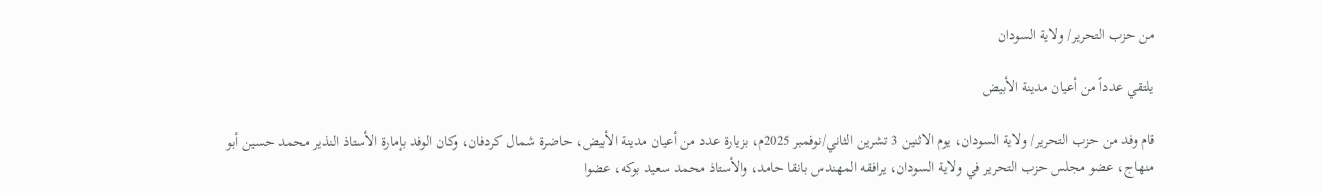من حزب التحرير/ ولاية السودان

يلتقي عدداً من أعيان مدينة الأبيض

قام وفد من حزب التحرير/ ولاية السودان، يوم الاثنين 3 تشرين الثاني/نوفمبر 2025م، بزيارة عدد من أعيان مدينة الأبيض، حاضرة شمال كردفان، وكان الوفد بإمارة الأستاذ النذير محمد حسين أبو منهاج، عضو مجلس حزب التحرير في ولاية السودان، يرافقه المهندس بانقا حامد، والأستاذ محمد سعيد بوكه، عضوا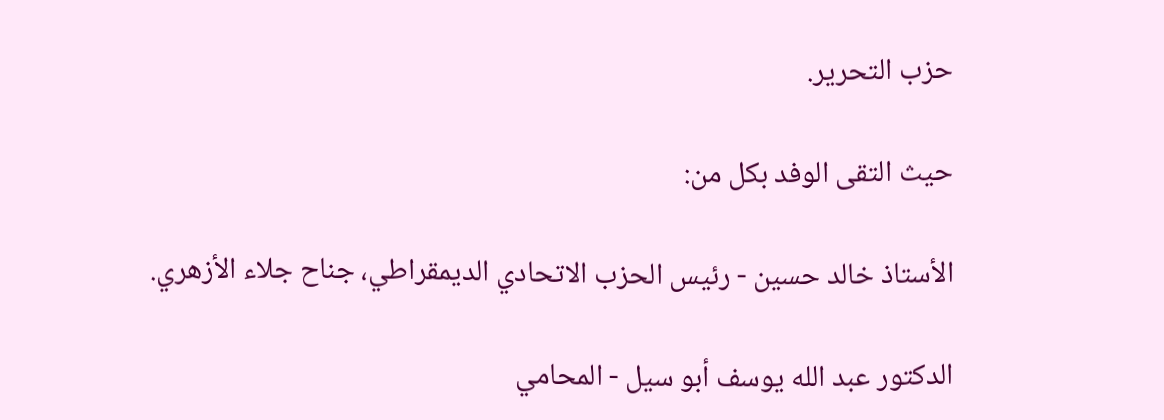حزب التحرير.

حيث التقى الوفد بكل من:

الأستاذ خالد حسين - رئيس الحزب الاتحادي الديمقراطي، جناح جلاء الأزهري.

الدكتور عبد الله يوسف أبو سيل - المحامي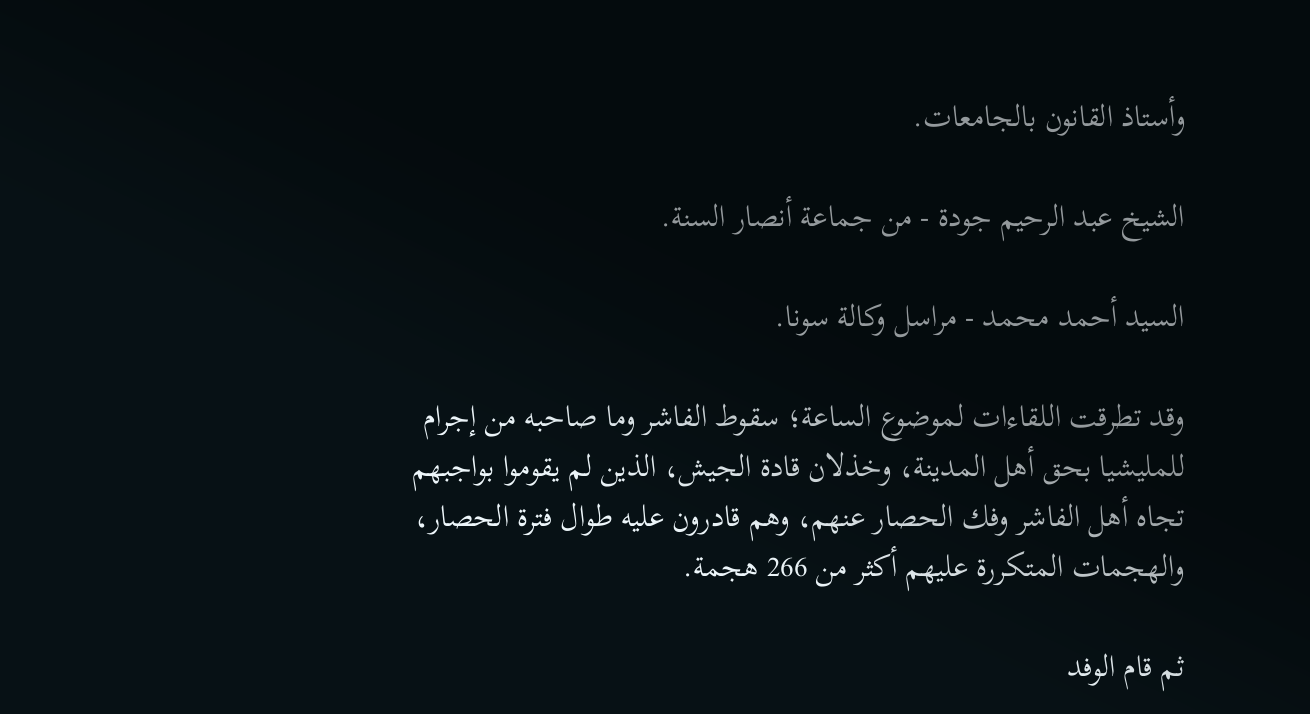وأستاذ القانون بالجامعات.

الشيخ عبد الرحيم جودة - من جماعة أنصار السنة.

السيد أحمد محمد - مراسل وكالة سونا.

وقد تطرقت اللقاءات لموضوع الساعة؛ سقوط الفاشر وما صاحبه من إجرام للمليشيا بحق أهل المدينة، وخذلان قادة الجيش، الذين لم يقوموا بواجبهم تجاه أهل الفاشر وفك الحصار عنهم، وهم قادرون عليه طوال فترة الحصار، والهجمات المتكررة عليهم أكثر من 266 هجمة.

ثم قام الوفد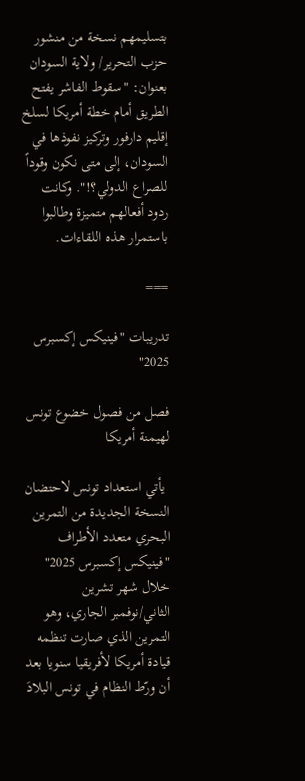بتسليمهم نسخة من منشور حزب التحرير/ ولاية السودان بعنوان: "سقوط الفاشر يفتح الطريق أمام خطة أمريكا لسلخ إقليم دارفور وتركيز نفوذها في السودان، إلى متى نكون وقوداً للصراع الدولي؟!". وكانت ردود أفعالهم متميزة وطالبوا باستمرار هذه اللقاءات.

===

تدريبات "فينيكس إكسبرس 2025"

فصل من فصول خضوع تونس لهيمنة أمريكا

 يأتي استعداد تونس لاحتضان النسخة الجديدة من التمرين البحري متعدد الأطراف "فينيكس إكسبرس 2025" خلال شهر تشرين الثاني/نوفمبر الجاري، وهو التمرين الذي صارت تنظمه قيادة أمريكا لأفريقيا سنويا بعد أن ورّط النظام في تونس البلادَ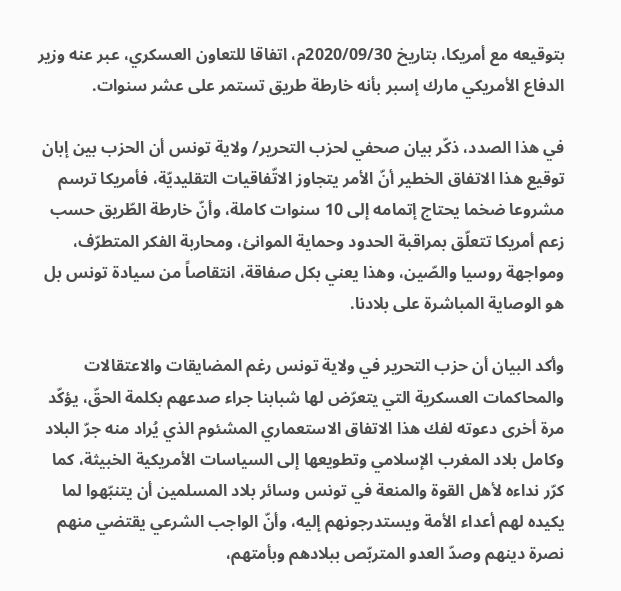بتوقيعه مع أمريكا، بتاريخ 2020/09/30م، اتفاقا للتعاون العسكري، عبر عنه وزير الدفاع الأمريكي مارك إسبر بأنه خارطة طريق تستمر على عشر سنوات.

في هذا الصدد، ذكّر بيان صحفي لحزب التحرير/ ولاية تونس أن الحزب بين إبان توقيع هذا الاتفاق الخطير أنّ الأمر يتجاوز الاتّفاقيات التقليديّة، فأمريكا ترسم مشروعا ضخما يحتاج إتمامه إلى 10 سنوات كاملة، وأنّ خارطة الطّريق حسب زعم أمريكا تتعلّق بمراقبة الحدود وحماية الموانئ، ومحاربة الفكر المتطرّف، ومواجهة روسيا والصّين، وهذا يعني بكل صفاقة، انتقاصاً من سيادة تونس بل هو الوصاية المباشرة على بلادنا.

وأكد البيان أن حزب التحرير في ولاية تونس رغم المضايقات والاعتقالات والمحاكمات العسكرية التي يتعرّض لها شبابنا جراء صدعهم بكلمة الحقّ، يؤكّد مرة أخرى دعوته لفك هذا الاتفاق الاستعماري المشئوم الذي يُراد منه جرّ البلاد وكامل بلاد المغرب الإسلامي وتطويعها إلى السياسات الأمريكية الخبيثة، كما كرّر نداءه لأهل القوة والمنعة في تونس وسائر بلاد المسلمين أن يتنبّهوا لما يكيده لهم أعداء الأمة ويستدرجونهم إليه، وأنّ الواجب الشرعي يقتضي منهم نصرة دينهم وصدّ العدو المتربّص ببلادهم وبأمتهم،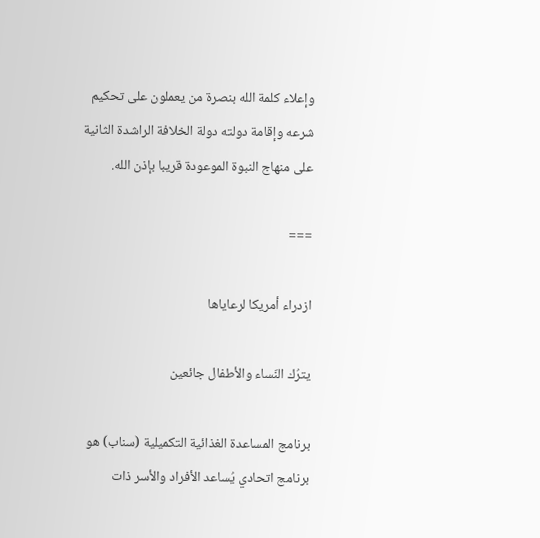وإعلاء كلمة الله بنصرة من يعملون على تحكيم شرعه وإقامة دولته دولة الخلافة الراشدة الثانية على منهاج النبوة الموعودة قريبا بإذن الله.

===

ازدراء أمريكا لرعاياها

يترُك النّساء والأطفال جائعين

برنامج المساعدة الغذائية التكميلية (سناب) هو برنامج اتحادي يُساعد الأفراد والأسر ذات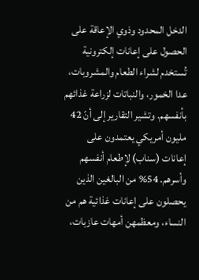الدخل المحدود وذوي الإعاقة على الحصول على إعانات إلكترونية تُستخدم لشراء الطعام والمشروبات، عدا الخمور، والنباتات لزراعة غذائهم بأنفسهم. وتشير التقارير إلى أنّ 42 مليون أمريكي يعتمدون على إعانات (سناب) لإطعام أنفسهم وأسرهم. 54% من البالغين الذين يحصلون على إعانات غذائية هم من النساء، ومعظمهن أمهات عازبات،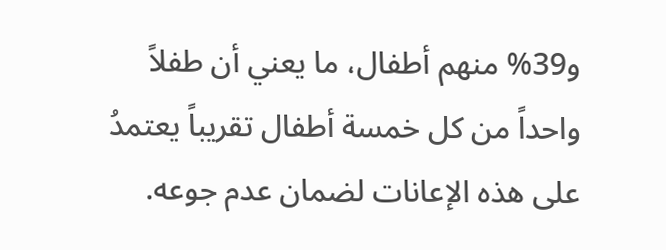و39% منهم أطفال، ما يعني أن طفلاً واحداً من كل خمسة أطفال تقريباً يعتمدُ على هذه الإعانات لضمان عدم جوعه.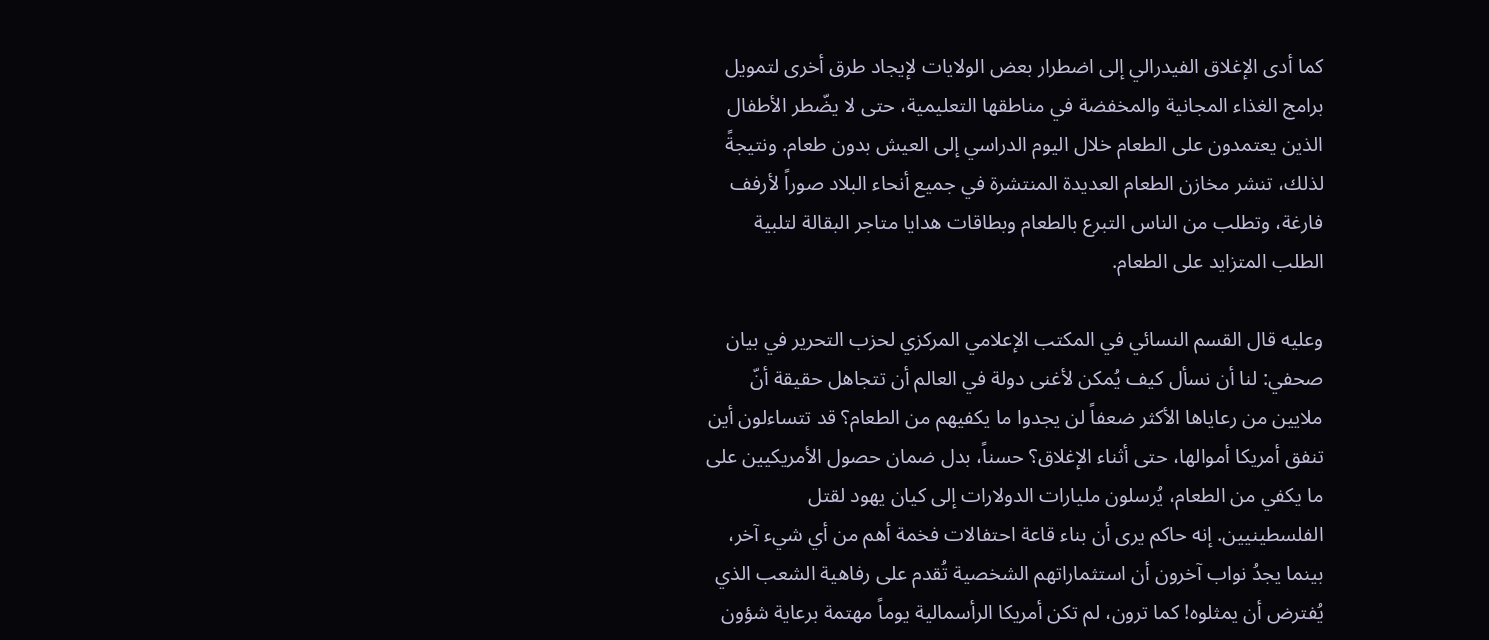كما أدى الإغلاق الفيدرالي إلى اضطرار بعض الولايات لإيجاد طرق أخرى لتمويل برامج الغذاء المجانية والمخفضة في مناطقها التعليمية، حتى لا يضّطر الأطفال الذين يعتمدون على الطعام خلال اليوم الدراسي إلى العيش بدون طعام. ونتيجةً لذلك، تنشر مخازن الطعام العديدة المنتشرة في جميع أنحاء البلاد صوراً لأرفف فارغة، وتطلب من الناس التبرع بالطعام وبطاقات هدايا متاجر البقالة لتلبية الطلب المتزايد على الطعام.

وعليه قال القسم النسائي في المكتب الإعلامي المركزي لحزب التحرير في بيان صحفي: لنا أن نسأل كيف يُمكن لأغنى دولة في العالم أن تتجاهل حقيقة أنّ ملايين من رعاياها الأكثر ضعفاً لن يجدوا ما يكفيهم من الطعام؟ قد تتساءلون أين تنفق أمريكا أموالها، حتى أثناء الإغلاق؟ حسناً، بدل ضمان حصول الأمريكيين على ما يكفي من الطعام، يُرسلون مليارات الدولارات إلى كيان يهود لقتل الفلسطينيين. إنه حاكم يرى أن بناء قاعة احتفالات فخمة أهم من أي شيء آخر، بينما يجدُ نواب آخرون أن استثماراتهم الشخصية تُقدم على رفاهية الشعب الذي يُفترض أن يمثلوه! كما ترون، لم تكن أمريكا الرأسمالية يوماً مهتمة برعاية شؤون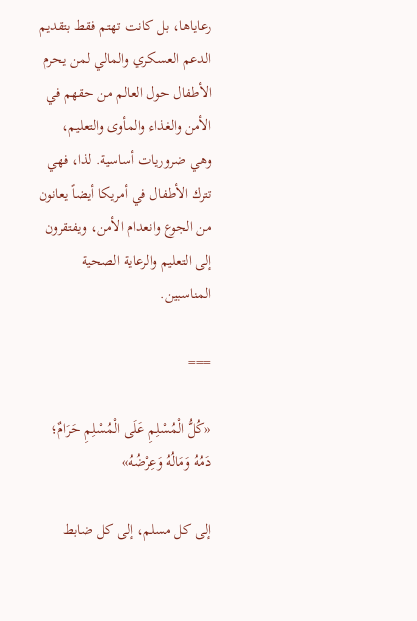رعاياها، بل كانت تهتم فقط بتقديم الدعم العسكري والمالي لمن يحرم الأطفال حول العالم من حقهم في الأمن والغذاء والمأوى والتعليم، وهي ضروريات أساسية. لذا، فهي تترك الأطفال في أمريكا أيضاً يعانون من الجوع وانعدام الأمن، ويفتقرون إلى التعليم والرعاية الصحية المناسبين.

===

«كُلُّ الْمُسْلِمِ عَلَى الْمُسْلِمِ حَرَامٌ؛ دَمُهُ وَمَالُهُ وَعِرْضُهُ»

إلى كل مسلم، إلى كل ضابط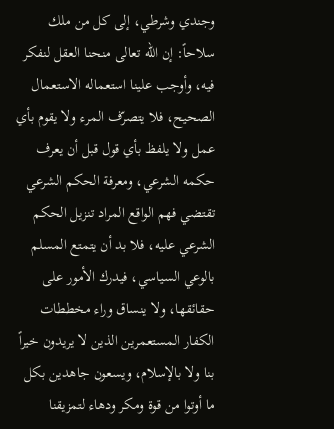وجندي وشرطي، إلى كل من ملك سلاحاً: إن الله تعالى منحنا العقل لنفكر فيه، وأوجب علينا استعماله الاستعمال الصحيح، فلا يتصرّف المرء ولا يقوم بأي عمل ولا يلفظ بأي قول قبل أن يعرف حكمه الشرعي، ومعرفة الحكم الشرعي تقتضي فهم الواقع المراد تنزيل الحكم الشرعي عليه، فلا بد أن يتمتع المسلم بالوعي السياسي، فيدرك الأمور على حقائقها، ولا ينساق وراء مخططات الكفار المستعمرين الذين لا يريدون خيراً بنا ولا بالإسلام، ويسعون جاهدين بكل ما أوتوا من قوة ومكر ودهاء لتمزيقنا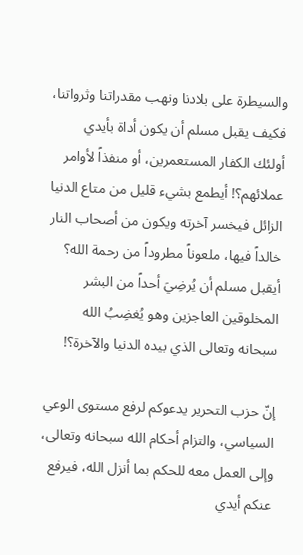والسيطرة على بلادنا ونهب مقدراتنا وثرواتنا، فكيف يقبل مسلم أن يكون أداة بأيدي أولئك الكفار المستعمرين، أو منفذاً لأوامر عملائهم؟! أيطمع بشيء قليل من متاع الدنيا الزائل فيخسر آخرته ويكون من أصحاب النار خالداً فيها، ملعوناً مطروداً من رحمة الله؟ أيقبل مسلم أن يُرضِيَ أحداً من البشر المخلوقين العاجزين وهو يُغضِبُ الله سبحانه وتعالى الذي بيده الدنيا والآخرة؟!

إنّ حزب التحرير يدعوكم لرفع مستوى الوعي السياسي، والتزام أحكام الله سبحانه وتعالى، وإلى العمل معه للحكم بما أنزل الله، فيرفع عنكم أيدي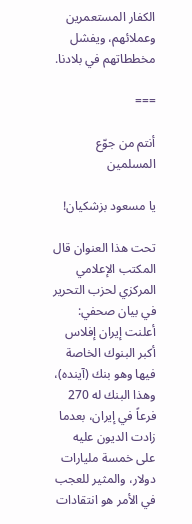الكفار المستعمرين وعملائهم، ويفشل مخططاتهم في بلادنا.

===

أنتم من جوّع المسلمين

يا مسعود بزشكيان!

تحت هذا العنوان قال المكتب الإعلامي المركزي لحزب التحرير في بيان صحفي: أعلنت إيران إفلاس أكبر البنوك الخاصة فيها وهو بنك (آينده)، وهذا البنك له 270 فرعاً في إيران، بعدما زادت الديون عليه على خمسة مليارات دولار، والمثير للعجب في الأمر هو انتقادات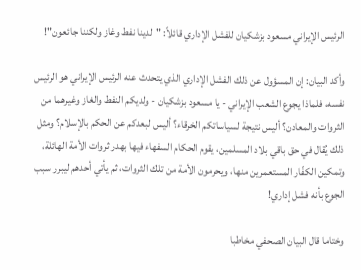الرئيس الإيراني مسعود بزشكيان للفشل الإداري قائلاً: "لدينا نفط وغاز ولكننا جائعون"!

وأكد البيان: إن المسؤول عن ذلك الفشل الإداري الذي يتحدث عنه الرئيس الإيراني هو الرئيس نفسه، فلماذا يجوع الشعب الإيراني - يا مسعود بزشكيان - ولديكم النفط والغاز وغيرهما من الثروات والمعادن؟ أليس نتيجة لسياساتكم الخرقاء؟ أليس لبعدكم عن الحكم بالإسلام؟ ومثل ذلك يُقال في حق باقي بلاد المسلمين، يقوم الحكام السفهاء فيها بهدر ثروات الأمة الهائلة، وتمكين الكفّار المستعمرين منها، ويحرمون الأمة من تلك الثروات، ثم يأتي أحدهم ليبرر سبب الجوع بأنه فشل إداري!

وختاما قال البيان الصحفي مخاطبا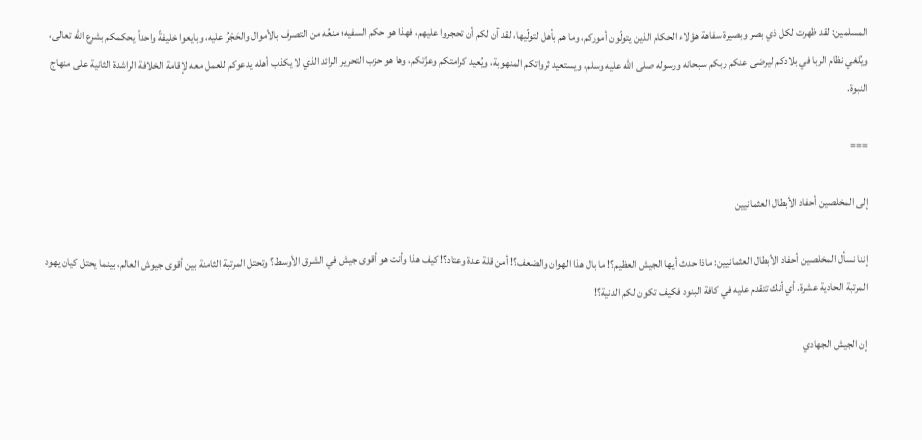المسلمين: لقد ظهرت لكل ذي بصر وبصيرة سفاهة هؤلاء الحكام الذين يتولّون أموركم، وما هم بأهل لتولّيها، لقد آن لكم أن تحجروا عليهم، فهذا هو حكم السفيه؛ منعُه من التصرف بالأموال والحَجْرُ عليه، وبايعوا خليفةً واحداً يحكمكم بشرع الله تعالى، ويُلغي نظام الربا في بلادكم ليرضى عنكم ربكم سبحانه ورسوله صلى الله عليه وسلم، ويستعيد ثرواتكم المنهوبة، ويُعيد كرامتكم وعزّتكم، وها هو حزب التحرير الرائد الذي لا يكذب أهله يدعوكم للعمل معه لإقامة الخلافة الراشدة الثانية على منهاج النبوة.

===

إلى المخلصين أحفاد الأبطال العثمانيين

إننا نسأل المخلصين أحفاد الأبطال العثمانيين: ماذا حدث أيها الجيش العظيم؟! ما بال هذا الهوان والضعف؟! أمن قلة عدة وعتاد؟! كيف هذا وأنت هو أقوى جيش في الشرق الأوسط؟ وتحتل المرتبة الثامنة بين أقوى جيوش العالم، بينما يحتل كيان يهود المرتبة الحادية عشرة. أي أنك تتقدم عليه في كافة البنود فكيف تكون لكم الدنية؟!

إن الجيش الجهادي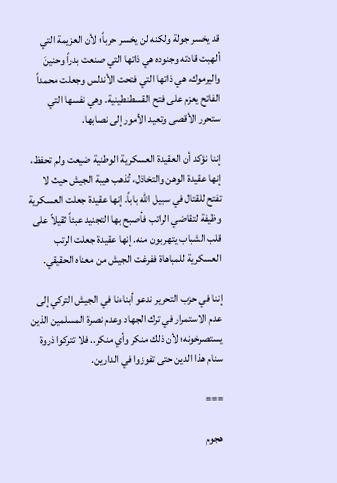قد يخسر جولة ولكنه لن يخسر حرباً؛ لأن العزيمة التي ألهبت قادته وجنوده هي ذاتها التي صنعت بدراً وحنينَ واليرموك، هي ذاتها التي فتحت الأندلس وجعلت محمداً الفاتح يعزم على فتح القسطنطينية. وهي نفسها التي ستحرر الأقصى وتعيد الأمور إلى نصابها.

إننا نؤكد أن العقيدة العسكرية الوطنية ضيعت ولم تحفظ، إنها عقيدة الوهن والتخاذل، تُذهب هيبة الجيش حيث لا تفتح للقتال في سبيل الله باباً. إنها عقيدة جعلت العسكرية وظيفة لتقاضي الراتب فأصبح بها التجنيد عبئاً ثقيلاً على قلب الشباب يتهربون منه. إنها عقيدة جعلت الرتب العسكرية للمباهاة ففرغت الجيش من معناه الحقيقي.

إننا في حزب التحرير ندعو أبناءنا في الجيش التركي إلى عدم الاستمرار في ترك الجهاد وعدم نصرة المسلمين الذين يستصرخونه؛ لأن ذلك منكر وأي منكر.. فلا تتركوا ذروة سنام هذا الدين حتى تفوزوا في الدارين.

===

هجوم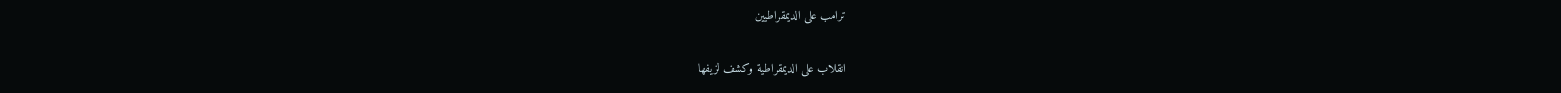ترامب على الديمقراطيين

انقلاب على الديمقراطية وكشف لزيفها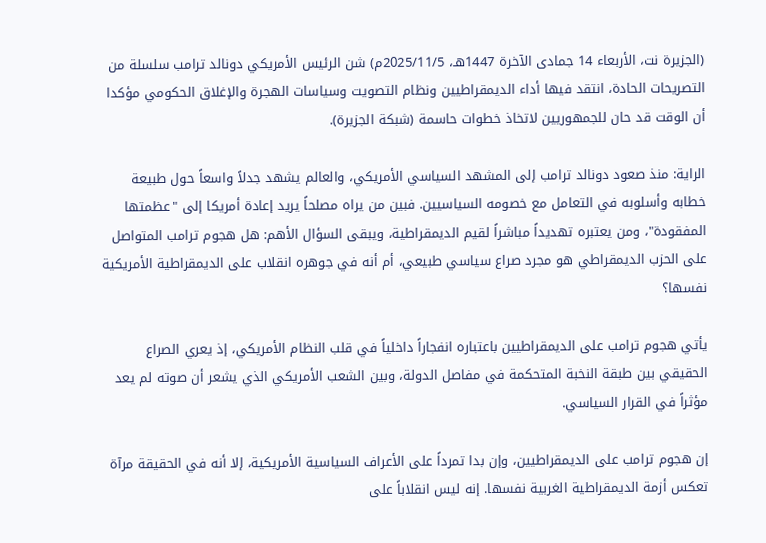(الجزيرة نت، الأربعاء 14 جمادى الآخرة 1447هـ، 2025/11/5م) شن الرئيس الأمريكي دونالد ترامب سلسلة من التصريحات الحادة، انتقد فيها أداء الديمقراطيين ونظام التصويت وسياسات الهجرة والإغلاق الحكومي مؤكدا أن الوقت قد حان للجمهوريين لاتخاذ خطوات حاسمة (شبكة الجزيرة).

الراية: منذ صعود دونالد ترامب إلى المشهد السياسي الأمريكي، والعالم يشهد جدلاً واسعاً حول طبيعة خطابه وأسلوبه في التعامل مع خصومه السياسيين. فبين من يراه مصلحاً يريد إعادة أمريكا إلى "عظمتها المفقودة"، ومن يعتبره تهديداً مباشراً لقيم الديمقراطية، ويبقى السؤال الأهم: هل هجوم ترامب المتواصل على الحزب الديمقراطي هو مجرد صراع سياسي طبيعي، أم أنه في جوهره انقلاب على الديمقراطية الأمريكية نفسها؟

يأتي هجوم ترامب على الديمقراطيين باعتباره انفجاراً داخلياً في قلب النظام الأمريكي، إذ يعري الصراع الحقيقي بين طبقة النخبة المتحكمة في مفاصل الدولة، وبين الشعب الأمريكي الذي يشعر أن صوته لم يعد مؤثراً في القرار السياسي.

إن هجوم ترامب على الديمقراطيين، وإن بدا تمرداً على الأعراف السياسية الأمريكية، إلا أنه في الحقيقة مرآة تعكس أزمة الديمقراطية الغربية نفسها. إنه ليس انقلاباً على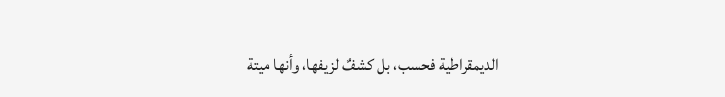الديمقراطية فحسب، بل كشفٌ لزيفها، وأنها ميتة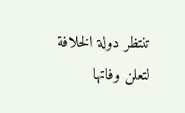تنتظر دولة الخلافة لتعلن وفاتها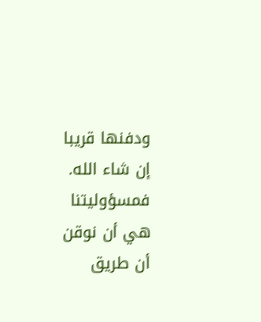ودفنها قريبا إن شاء الله. فمسؤوليتنا هي أن نوقن أن طريق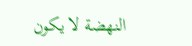النهضة لا يكون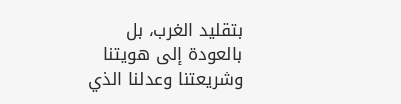بتقليد الغرب، بل بالعودة إلى هويتنا وشريعتنا وعدلنا الذي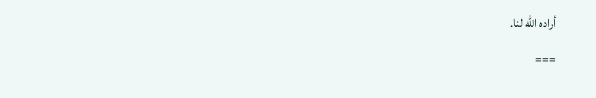أراده الله لنا.

===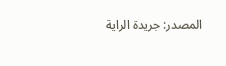المصدر: جريدة الراية